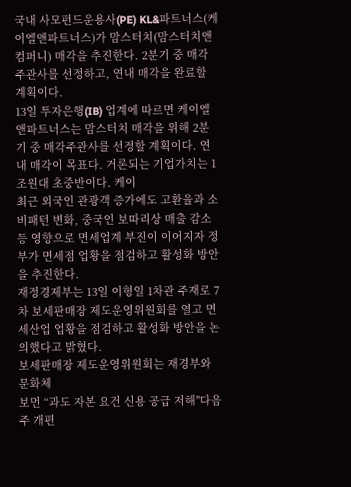국내 사모펀드운용사(PE) KL&파트너스(케이엘앤파트너스)가 맘스터치(맘스터치앤컴퍼니) 매각을 추진한다. 2분기 중 매각주관사를 선정하고, 연내 매각을 완료할 계획이다.
13일 투자은행(IB) 업계에 따르면 케이엘앤파트너스는 맘스터치 매각을 위해 2분기 중 매각주관사를 선정할 계획이다. 연내 매각이 목표다. 거론되는 기업가치는 1조원대 초중반이다. 케이
최근 외국인 관광객 증가에도 고환율과 소비패턴 변화, 중국인 보따리상 매출 감소 등 영향으로 면세업계 부진이 이어지자 정부가 면세점 업황을 점검하고 활성화 방안을 추진한다.
재정경제부는 13일 이형일 1차관 주재로 7차 보세판매장 제도운영위원회를 열고 면세산업 업황을 점검하고 활성화 방안을 논의했다고 밝혔다.
보세판매장 제도운영위원회는 재경부와 문화체
보먼 “과도 자본 요건 신용 공급 저해"다음주 개편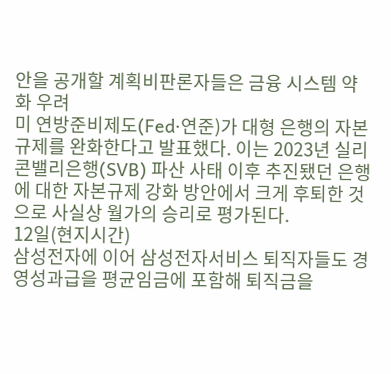안을 공개할 계획비판론자들은 금융 시스템 약화 우려
미 연방준비제도(Fed·연준)가 대형 은행의 자본규제를 완화한다고 발표했다. 이는 2023년 실리콘밸리은행(SVB) 파산 사태 이후 추진됐던 은행에 대한 자본규제 강화 방안에서 크게 후퇴한 것으로 사실상 월가의 승리로 평가된다.
12일(현지시간)
삼성전자에 이어 삼성전자서비스 퇴직자들도 경영성과급을 평균임금에 포함해 퇴직금을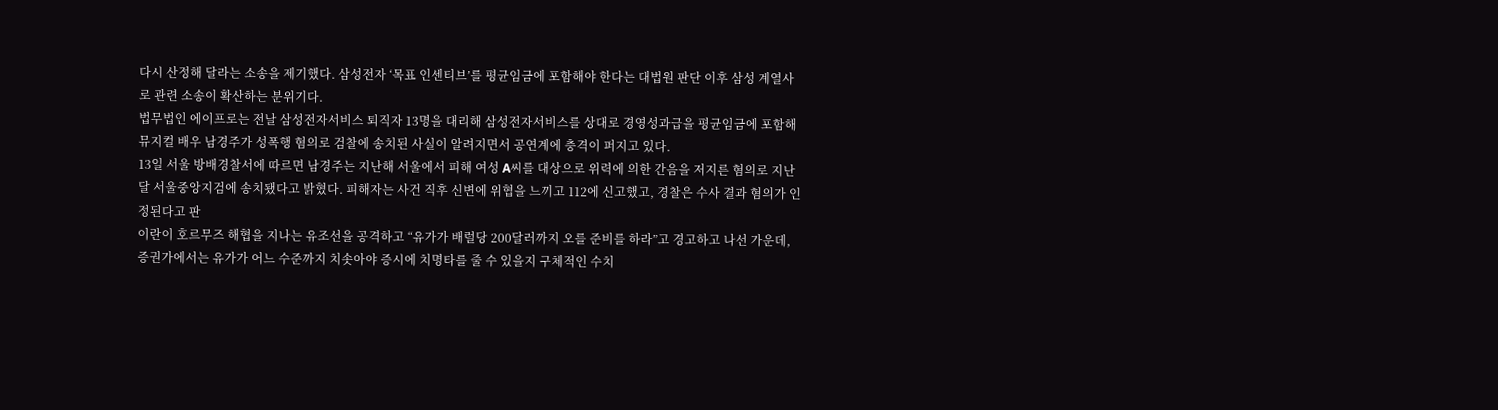다시 산정해 달라는 소송을 제기했다. 삼성전자 ‘목표 인센티브’를 평균임금에 포함해야 한다는 대법원 판단 이후 삼성 계열사로 관련 소송이 확산하는 분위기다.
법무법인 에이프로는 전날 삼성전자서비스 퇴직자 13명을 대리해 삼성전자서비스를 상대로 경영성과급을 평균임금에 포함해
뮤지컬 배우 남경주가 성폭행 혐의로 검찰에 송치된 사실이 알려지면서 공연계에 충격이 퍼지고 있다.
13일 서울 방배경찰서에 따르면 남경주는 지난해 서울에서 피해 여성 A씨를 대상으로 위력에 의한 간음을 저지른 혐의로 지난달 서울중앙지검에 송치됐다고 밝혔다. 피해자는 사건 직후 신변에 위협을 느끼고 112에 신고했고, 경찰은 수사 결과 혐의가 인정된다고 판
이란이 호르무즈 해협을 지나는 유조선을 공격하고 “유가가 배럴당 200달러까지 오를 준비를 하라”고 경고하고 나선 가운데, 증권가에서는 유가가 어느 수준까지 치솟아야 증시에 치명타를 줄 수 있을지 구체적인 수치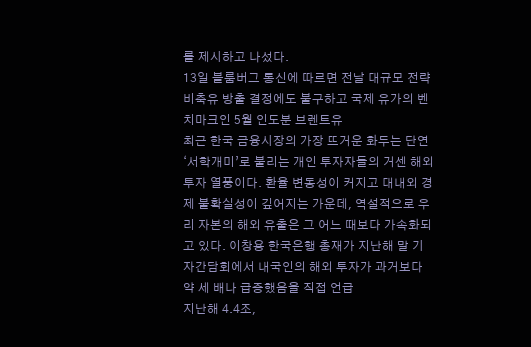를 제시하고 나섰다.
13일 블룸버그 통신에 따르면 전날 대규모 전략 비축유 방출 결정에도 불구하고 국제 유가의 벤치마크인 5월 인도분 브렌트유
최근 한국 금융시장의 가장 뜨거운 화두는 단연 ‘서학개미’로 불리는 개인 투자자들의 거센 해외 투자 열풍이다. 환율 변동성이 커지고 대내외 경제 불확실성이 깊어지는 가운데, 역설적으로 우리 자본의 해외 유출은 그 어느 때보다 가속화되고 있다. 이창용 한국은행 총재가 지난해 말 기자간담회에서 내국인의 해외 투자가 과거보다 약 세 배나 급증했음을 직접 언급
지난해 4.4조,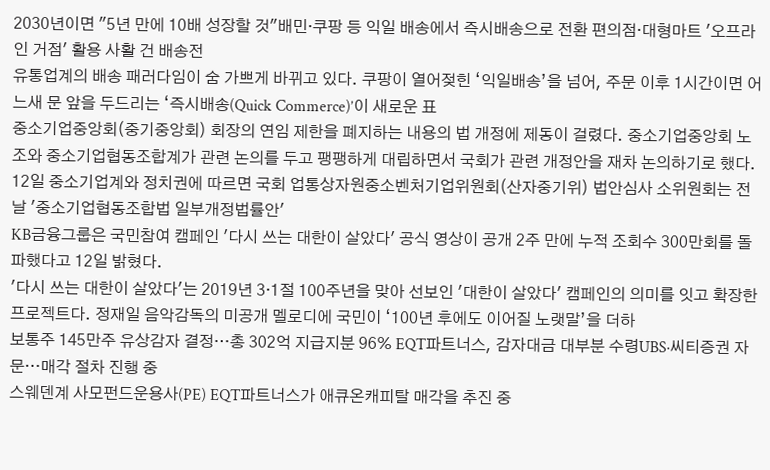2030년이면 "5년 만에 10배 성장할 것"배민·쿠팡 등 익일 배송에서 즉시배송으로 전환 편의점·대형마트 '오프라인 거점' 활용 사활 건 배송전
유통업계의 배송 패러다임이 숨 가쁘게 바뀌고 있다. 쿠팡이 열어젖힌 ‘익일배송’을 넘어, 주문 이후 1시간이면 어느새 문 앞을 두드리는 ‘즉시배송(Quick Commerce)’이 새로운 표
중소기업중앙회(중기중앙회) 회장의 연임 제한을 폐지하는 내용의 법 개정에 제동이 걸렸다. 중소기업중앙회 노조와 중소기업협동조합계가 관련 논의를 두고 팽팽하게 대립하면서 국회가 관련 개정안을 재차 논의하기로 했다.
12일 중소기업계와 정치권에 따르면 국회 업통상자원중소벤처기업위원회(산자중기위) 법안심사 소위원회는 전날 '중소기업협동조합법 일부개정법률안'
KB금융그룹은 국민참여 캠페인 '다시 쓰는 대한이 살았다' 공식 영상이 공개 2주 만에 누적 조회수 300만회를 돌파했다고 12일 밝혔다.
'다시 쓰는 대한이 살았다'는 2019년 3·1절 100주년을 맞아 선보인 '대한이 살았다' 캠페인의 의미를 잇고 확장한 프로젝트다. 정재일 음악감독의 미공개 멜로디에 국민이 ‘100년 후에도 이어질 노랫말’을 더하
보통주 145만주 유상감자 결정…총 302억 지급지분 96% EQT파트너스, 감자대금 대부분 수령UBS·씨티증권 자문…매각 절차 진행 중
스웨덴계 사모펀드운용사(PE) EQT파트너스가 애큐온캐피탈 매각을 추진 중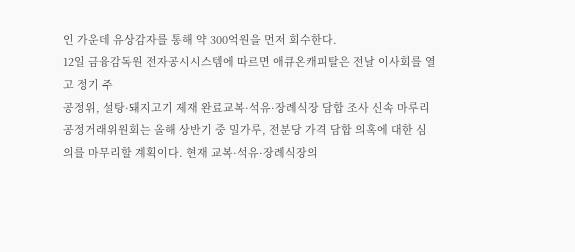인 가운데 유상감자를 통해 약 300억원을 먼저 회수한다.
12일 금융감독원 전자공시시스템에 따르면 애큐온캐피탈은 전날 이사회를 열고 정기 주
공정위, 설탕·돼지고기 제재 완료교복·석유·장례식장 담합 조사 신속 마루리
공정거래위원회는 올해 상반기 중 밀가루, 전분당 가격 담합 의혹에 대한 심의를 마무리할 계획이다. 현재 교복·석유·장례식장의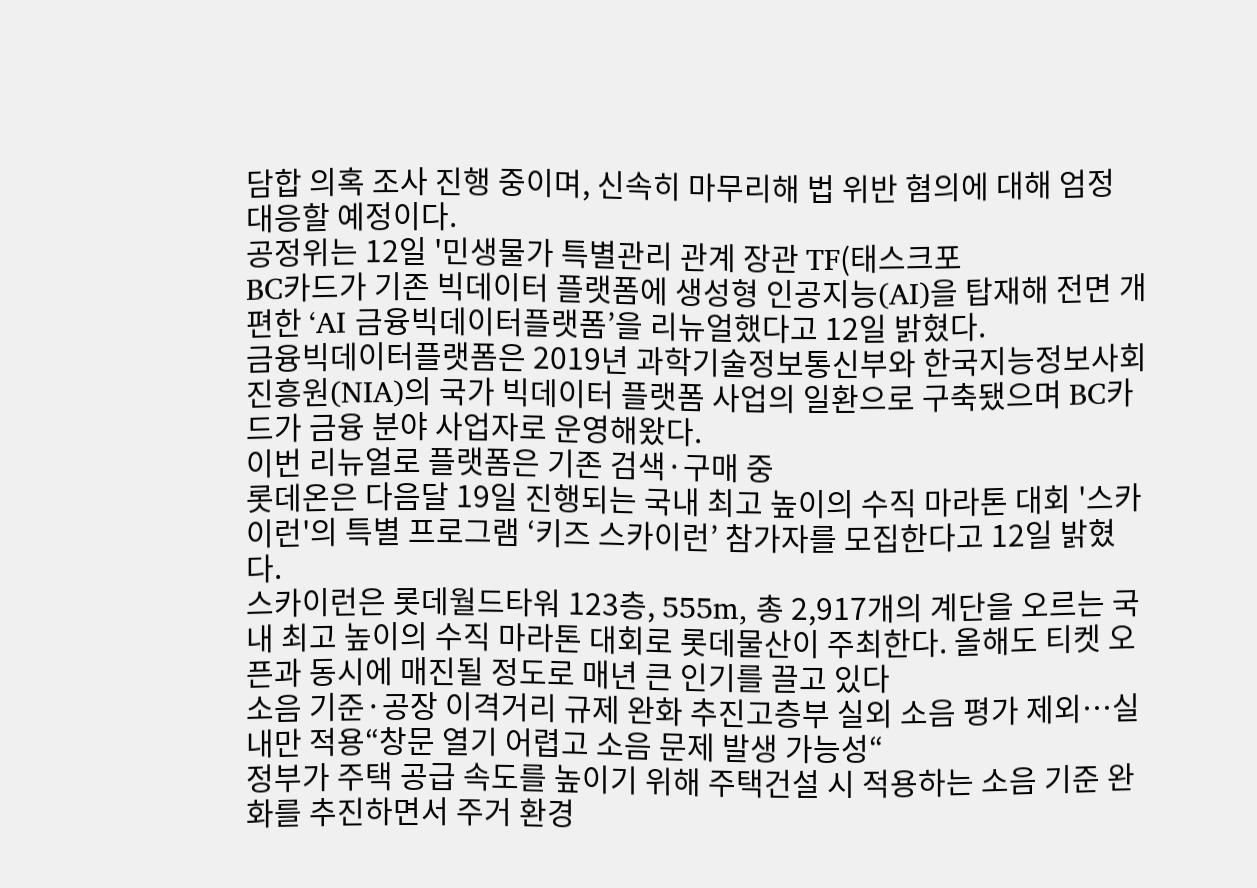담합 의혹 조사 진행 중이며, 신속히 마무리해 법 위반 혐의에 대해 엄정 대응할 예정이다.
공정위는 12일 '민생물가 특별관리 관계 장관 TF(태스크포
BC카드가 기존 빅데이터 플랫폼에 생성형 인공지능(AI)을 탑재해 전면 개편한 ‘AI 금융빅데이터플랫폼’을 리뉴얼했다고 12일 밝혔다.
금융빅데이터플랫폼은 2019년 과학기술정보통신부와 한국지능정보사회진흥원(NIA)의 국가 빅데이터 플랫폼 사업의 일환으로 구축됐으며 BC카드가 금융 분야 사업자로 운영해왔다.
이번 리뉴얼로 플랫폼은 기존 검색·구매 중
롯데온은 다음달 19일 진행되는 국내 최고 높이의 수직 마라톤 대회 '스카이런'의 특별 프로그램 ‘키즈 스카이런’ 참가자를 모집한다고 12일 밝혔다.
스카이런은 롯데월드타워 123층, 555m, 총 2,917개의 계단을 오르는 국내 최고 높이의 수직 마라톤 대회로 롯데물산이 주최한다. 올해도 티켓 오픈과 동시에 매진될 정도로 매년 큰 인기를 끌고 있다
소음 기준·공장 이격거리 규제 완화 추진고층부 실외 소음 평가 제외…실내만 적용“창문 열기 어렵고 소음 문제 발생 가능성“
정부가 주택 공급 속도를 높이기 위해 주택건설 시 적용하는 소음 기준 완화를 추진하면서 주거 환경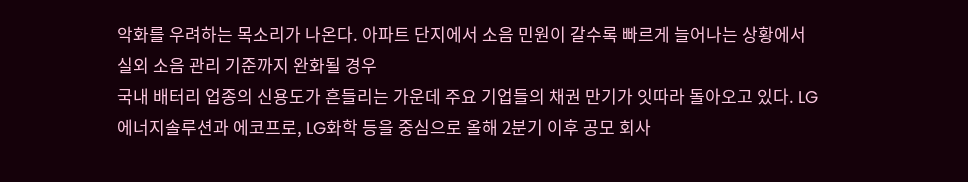악화를 우려하는 목소리가 나온다. 아파트 단지에서 소음 민원이 갈수록 빠르게 늘어나는 상황에서 실외 소음 관리 기준까지 완화될 경우
국내 배터리 업종의 신용도가 흔들리는 가운데 주요 기업들의 채권 만기가 잇따라 돌아오고 있다. LG에너지솔루션과 에코프로, LG화학 등을 중심으로 올해 2분기 이후 공모 회사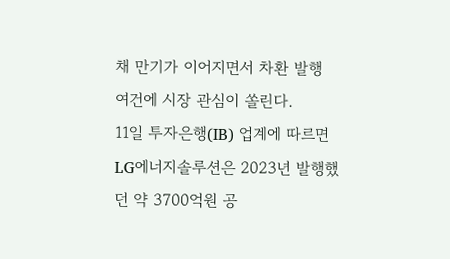채 만기가 이어지면서 차환 발행 여건에 시장 관심이 쏠린다.
11일 투자은행(IB) 업계에 따르면 LG에너지솔루션은 2023년 발행했던 약 3700억원 공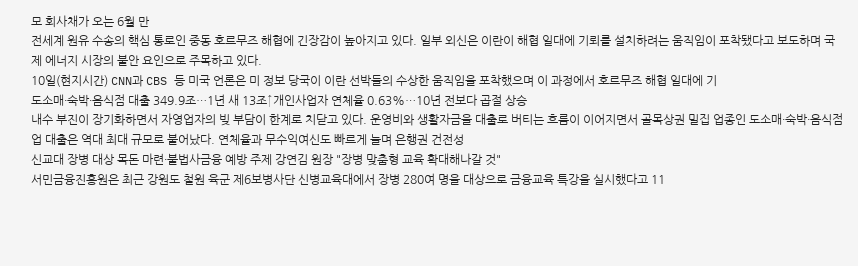모 회사채가 오는 6월 만
전세계 원유 수송의 핵심 통로인 중동 호르무즈 해협에 긴장감이 높아지고 있다. 일부 외신은 이란이 해협 일대에 기뢰를 설치하려는 움직임이 포착됐다고 보도하며 국제 에너지 시장의 불안 요인으로 주목하고 있다.
10일(현지시간) CNN과 CBS 등 미국 언론은 미 정보 당국이 이란 선박들의 수상한 움직임을 포착했으며 이 과정에서 호르무즈 해협 일대에 기
도소매·숙박·음식점 대출 349.9조…1년 새 13조↑개인사업자 연체율 0.63%…10년 전보다 곱절 상승
내수 부진이 장기화하면서 자영업자의 빚 부담이 한계로 치닫고 있다. 운영비와 생활자금을 대출로 버티는 흐름이 이어지면서 골목상권 밀집 업종인 도소매·숙박·음식점업 대출은 역대 최대 규모로 불어났다. 연체율과 무수익여신도 빠르게 늘며 은행권 건전성
신교대 장병 대상 목돈 마련·불법사금융 예방 주제 강연김 원장 "장병 맞춤형 교육 확대해나갈 것"
서민금융진흥원은 최근 강원도 철원 육군 제6보병사단 신병교육대에서 장병 280여 명을 대상으로 금융교육 특강을 실시했다고 11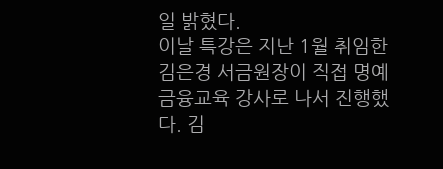일 밝혔다.
이날 특강은 지난 1월 취임한 김은경 서금원장이 직접 명예 금융교육 강사로 나서 진행했다. 김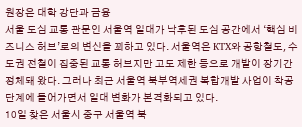원장은 대학 강단과 금융
서울 도심 교통 관문인 서울역 일대가 낙후된 도심 공간에서 ‘핵심 비즈니스 허브’로의 변신을 꾀하고 있다. 서울역은 KTX와 공항철도, 수도권 전철이 집중된 교통 허브지만 고도 제한 등으로 개발이 장기간 정체돼 왔다. 그러나 최근 서울역 북부역세권 복합개발 사업이 착공 단계에 들어가면서 일대 변화가 본격화되고 있다.
10일 찾은 서울시 중구 서울역 북